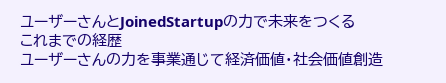ユーザーさんとJoinedStartupの力で未来をつくる
これまでの経歴
ユーザーさんの力を事業通じて経済価値・社会価値創造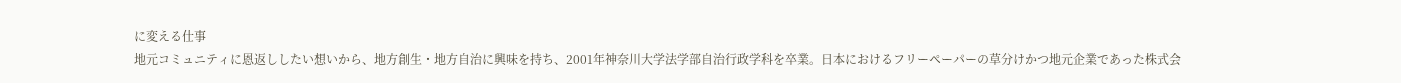に変える仕事
地元コミュニティに恩返ししたい想いから、地方創生・地方自治に興味を持ち、2001年神奈川大学法学部自治行政学科を卒業。日本におけるフリーペーパーの草分けかつ地元企業であった株式会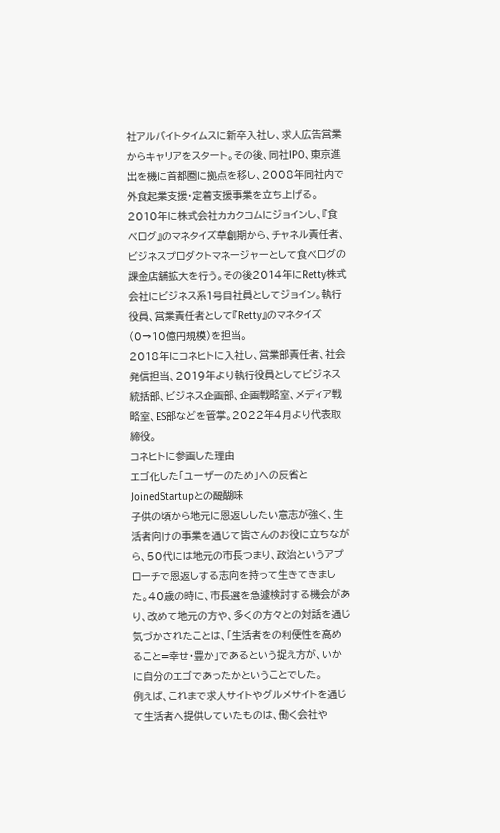社アルバイトタイムスに新卒入社し、求人広告営業からキャリアをスタート。その後、同社IPO、東京進出を機に首都圏に拠点を移し、2008年同社内で外食起業支援・定着支援事業を立ち上げる。
2010年に株式会社カカクコムにジョインし、『食べログ』のマネタイズ草創期から、チャネル責任者、ビジネスプロダクトマネージャーとして食べログの課金店舗拡大を行う。その後2014年にRetty株式会社にビジネス系1号目社員としてジョイン。執行役員、営業責任者として『Retty』のマネタイズ(0→10億円規模)を担当。
2018年にコネヒトに入社し、営業部責任者、社会発信担当、2019年より執行役員としてビジネス統括部、ビジネス企画部、企画戦略室、メディア戦略室、ES部などを管掌。2022年4月より代表取締役。
コネヒトに参画した理由
エゴ化した「ユーザーのため」への反省とJoinedStartupとの醍醐味
子供の頃から地元に恩返ししたい意志が強く、生活者向けの事業を通じて皆さんのお役に立ちながら、50代には地元の市長つまり、政治というアプローチで恩返しする志向を持って生きてきました。40歳の時に、市長選を急遽検討する機会があり、改めて地元の方や、多くの方々との対話を通じ気づかされたことは、「生活者をの利便性を高めること=幸せ・豊か」であるという捉え方が、いかに自分のエゴであったかということでした。
例えば、これまで求人サイトやグルメサイトを通じて生活者へ提供していたものは、働く会社や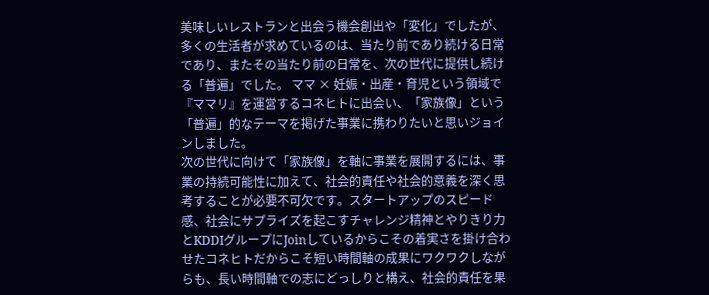美味しいレストランと出会う機会創出や「変化」でしたが、多くの生活者が求めているのは、当たり前であり続ける日常であり、またその当たり前の日常を、次の世代に提供し続ける「普遍」でした。 ママ × 妊娠・出産・育児という領域で『ママリ』を運営するコネヒトに出会い、「家族像」という「普遍」的なテーマを掲げた事業に携わりたいと思いジョインしました。
次の世代に向けて「家族像」を軸に事業を展開するには、事業の持続可能性に加えて、社会的責任や社会的意義を深く思考することが必要不可欠です。スタートアップのスピード感、社会にサプライズを起こすチャレンジ精神とやりきり力とKDDIグループにJoinしているからこその着実さを掛け合わせたコネヒトだからこそ短い時間軸の成果にワクワクしながらも、長い時間軸での志にどっしりと構え、社会的責任を果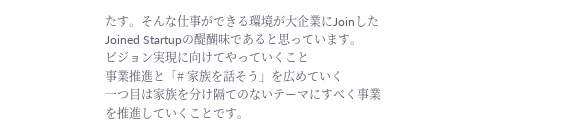たす。そんな仕事ができる環境が大企業にJoinしたJoined Startupの醍醐味であると思っています。
ビジョン実現に向けてやっていくこと
事業推進と「# 家族を話そう」を広めていく
一つ目は家族を分け隔てのないテーマにすべく事業を推進していくことです。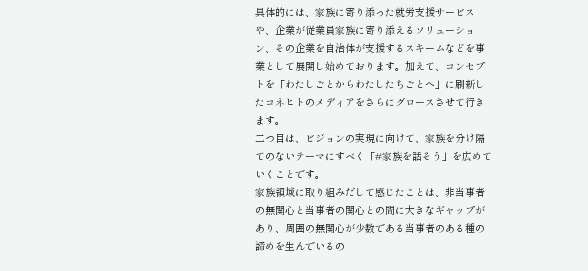具体的には、家族に寄り添った就労支援サービスや、企業が従業員家族に寄り添えるソリューション、その企業を自治体が支援するスキームなどを事業として展開し始めております。加えて、コンセプトを「わたしごとからわたしたちごとへ」に刷新したコネヒトのメディアをさらにグロースさせて行きます。
二つ目は、ビジョンの実現に向けて、家族を分け隔てのないテーマにすべく「#家族を話そう」を広めていくことです。
家族領域に取り組みだして感じたことは、非当事者の無関心と当事者の関心との間に大きなギャップがあり、周囲の無関心が少数である当事者のある種の諦めを生んでいるの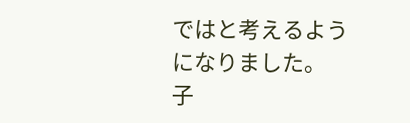ではと考えるようになりました。
子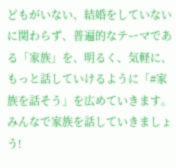どもがいない、結婚をしていないに関わらず、普遍的なテーマである「家族」を、明るく、気軽に、もっと話していけるように「#家族を話そう」を広めていきます。
みんなで家族を話していきましょう!